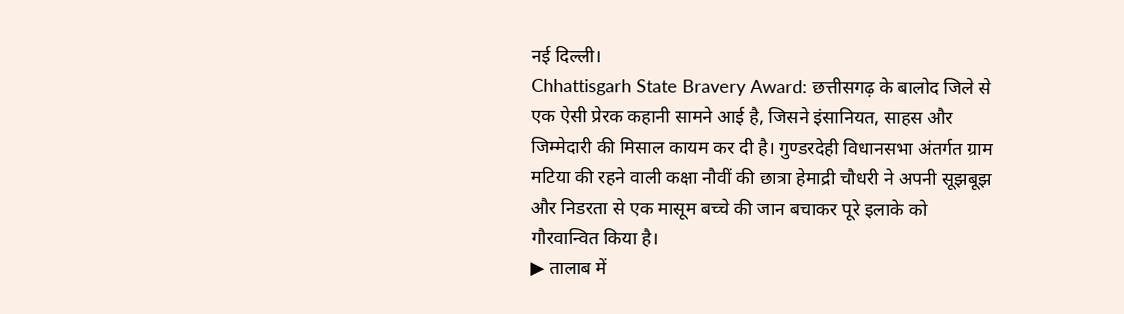नई दिल्ली।
Chhattisgarh State Bravery Award: छत्तीसगढ़ के बालोद जिले से एक ऐसी प्रेरक कहानी सामने आई है, जिसने इंसानियत, साहस और जिम्मेदारी की मिसाल कायम कर दी है। गुण्डरदेही विधानसभा अंतर्गत ग्राम मटिया की रहने वाली कक्षा नौवीं की छात्रा हेमाद्री चौधरी ने अपनी सूझबूझ और निडरता से एक मासूम बच्चे की जान बचाकर पूरे इलाके को गौरवान्वित किया है।
▶ तालाब में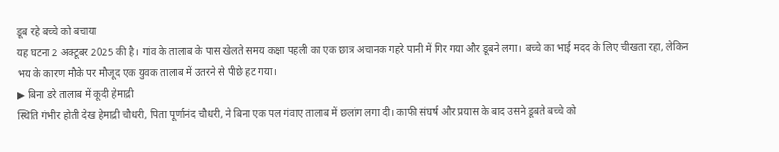डूब रहे बच्चे को बचाया
यह घटना 2 अक्टूबर 2025 की है। गांव के तालाब के पास खेलते समय कक्षा पहली का एक छात्र अचानक गहरे पानी में गिर गया और डूबने लगा। बच्चे का भाई मदद के लिए चीखता रहा, लेकिन भय के कारण मौके पर मौजूद एक युवक तालाब में उतरने से पीछे हट गया।
▶ बिना डरे तालाब में कूदी हेमाद्री
स्थिति गंभीर होती देख हेमाद्री चौधरी, पिता पूर्णानंद चौधरी, ने बिना एक पल गंवाए तालाब में छलांग लगा दी। काफी संघर्ष और प्रयास के बाद उसने डूबते बच्चे को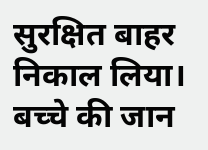सुरक्षित बाहर निकाल लिया।
बच्चे की जान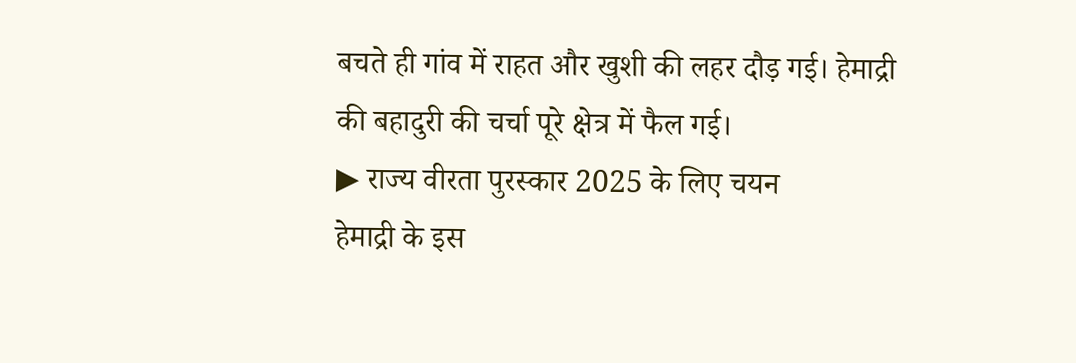बचते ही गांव में राहत और खुशी की लहर दौड़ गई। हेमाद्री की बहादुरी की चर्चा पूरे क्षेत्र में फैल गई।
▶ राज्य वीरता पुरस्कार 2025 के लिए चयन
हेमाद्री के इस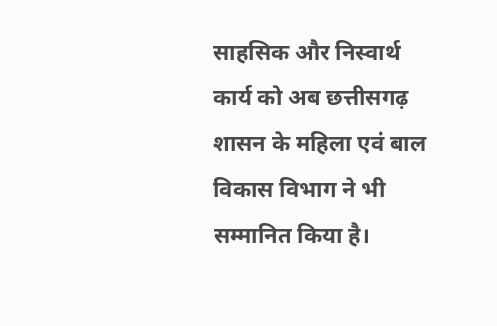साहसिक और निस्वार्थ कार्य को अब छत्तीसगढ़ शासन के महिला एवं बाल विकास विभाग ने भी सम्मानित किया है।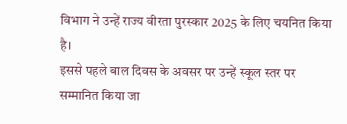विभाग ने उन्हें राज्य वीरता पुरस्कार 2025 के लिए चयनित किया है।
इससे पहले बाल दिवस के अवसर पर उन्हें स्कूल स्तर पर सम्मानित किया जा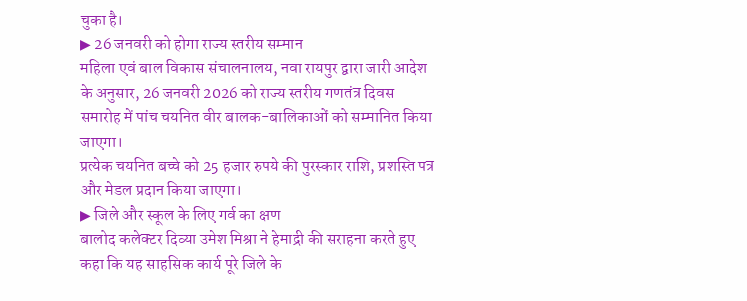चुका है।
▶ 26 जनवरी को होगा राज्य स्तरीय सम्मान
महिला एवं बाल विकास संचालनालय, नवा रायपुर द्वारा जारी आदेश के अनुसार, 26 जनवरी 2026 को राज्य स्तरीय गणतंत्र दिवस समारोह में पांच चयनित वीर बालक-बालिकाओं को सम्मानित किया जाएगा।
प्रत्येक चयनित बच्चे को 25 हजार रुपये की पुरस्कार राशि, प्रशस्ति पत्र और मेडल प्रदान किया जाएगा।
▶ जिले और स्कूल के लिए गर्व का क्षण
बालोद कलेक्टर दिव्या उमेश मिश्रा ने हेमाद्री की सराहना करते हुए कहा कि यह साहसिक कार्य पूरे जिले के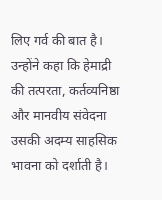लिए गर्व की बात है।
उन्होंने कहा कि हेमाद्री की तत्परता, कर्तव्यनिष्ठा और मानवीय संवेदना उसकी अदम्य साहसिक भावना को दर्शाती है।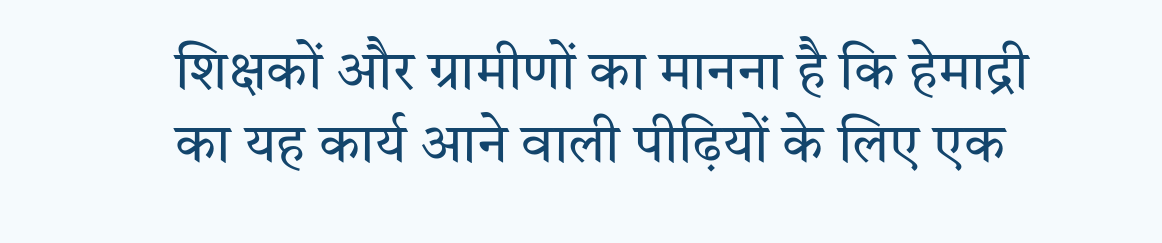शिक्षकों और ग्रामीणों का मानना है कि हेमाद्री का यह कार्य आने वाली पीढ़ियों के लिए एक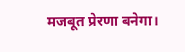मजबूत प्रेरणा बनेगा।